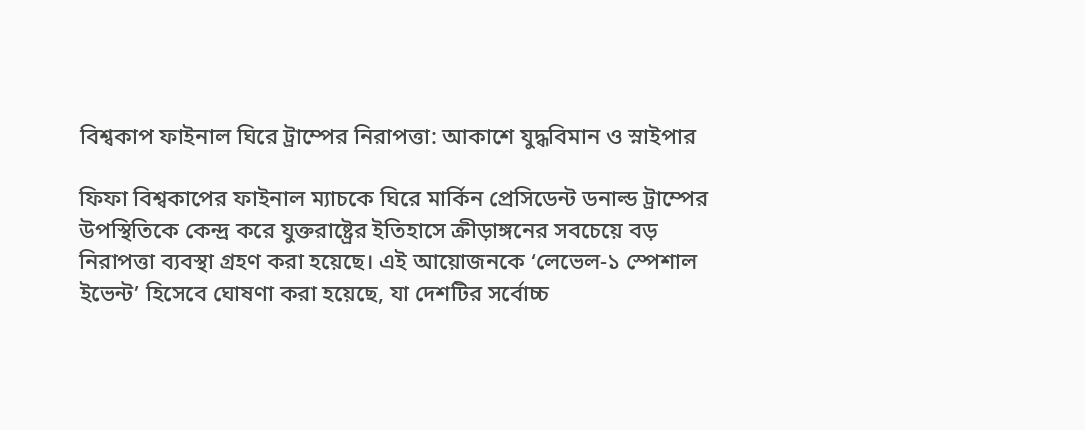বিশ্বকাপ ফাইনাল ঘিরে ট্রাম্পের নিরাপত্তা: আকাশে যুদ্ধবিমান ও স্নাইপার

ফিফা বিশ্বকাপের ফাইনাল ম্যাচকে ঘিরে মার্কিন প্রেসিডেন্ট ডনাল্ড ট্রাম্পের উপস্থিতিকে কেন্দ্র করে যুক্তরাষ্ট্রের ইতিহাসে ক্রীড়াঙ্গনের সবচেয়ে বড় নিরাপত্তা ব্যবস্থা গ্রহণ করা হয়েছে। এই আয়োজনকে ‘লেভেল-১ স্পেশাল ইভেন্ট’ হিসেবে ঘোষণা করা হয়েছে, যা দেশটির সর্বোচ্চ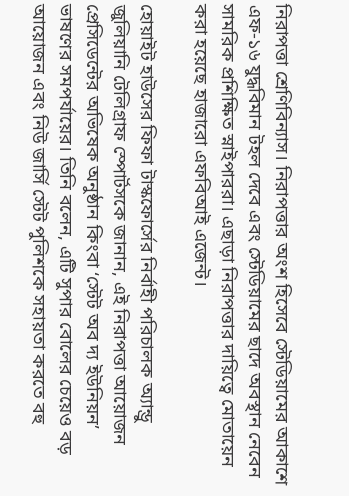নিরাপত্তা শ্রেণিবিন্যাস। নিরাপত্তার অংশ হিসেবে স্টেডিয়ামের আকাশে এফ-১৬ যুদ্ধবিমান টহল দেবে এবং স্টেডিয়ামের ছাদে অবস্থান নেবেন সামরিক প্রশিক্ষিত স্নাইপাররা। এছাড়া নিরাপত্তার দায়িত্বে মোতায়েন করা হয়েছে হাজারো এফবিআই এজেন্ট।

হোয়াইট হাউসের ফিফা টাস্কফোর্সের নির্বাহী পরিচালক অ্যান্ড্রু জুলিয়ানি টেলিগ্রাফ স্পোর্টসকে জানান, এই নিরাপত্তা আয়োজন প্রেসিডেন্টের অভিষেক অনুষ্ঠান কিংবা ‘স্টেট অব দ্য ইউনিয়ন’ ভাষণের সমপর্যায়ের। তিনি বলেন, এটি সুপার বোলের চেয়েও বড় আয়োজন এবং নিউ জার্সি স্টেট পুলিশকে সহায়তা করতে বহু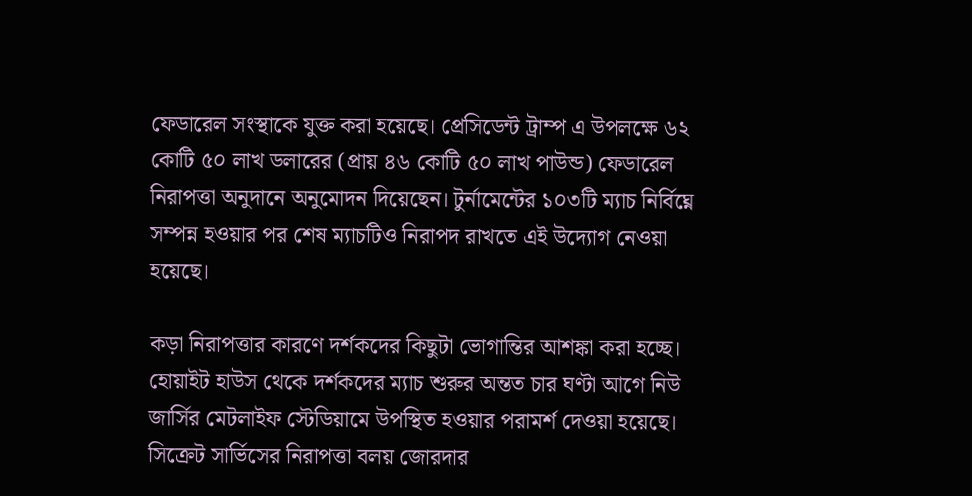ফেডারেল সংস্থাকে যুক্ত করা হয়েছে। প্রেসিডেন্ট ট্রাম্প এ উপলক্ষে ৬২ কোটি ৫০ লাখ ডলারের (প্রায় ৪৬ কোটি ৫০ লাখ পাউন্ড) ফেডারেল নিরাপত্তা অনুদানে অনুমোদন দিয়েছেন। টুর্নামেন্টের ১০৩টি ম্যাচ নির্বিঘ্নে সম্পন্ন হওয়ার পর শেষ ম্যাচটিও নিরাপদ রাখতে এই উদ্যোগ নেওয়া হয়েছে।

কড়া নিরাপত্তার কারণে দর্শকদের কিছুটা ভোগান্তির আশঙ্কা করা হচ্ছে। হোয়াইট হাউস থেকে দর্শকদের ম্যাচ শুরুর অন্তত চার ঘণ্টা আগে নিউ জার্সির মেটলাইফ স্টেডিয়ামে উপস্থিত হওয়ার পরামর্শ দেওয়া হয়েছে। সিক্রেট সার্ভিসের নিরাপত্তা বলয় জোরদার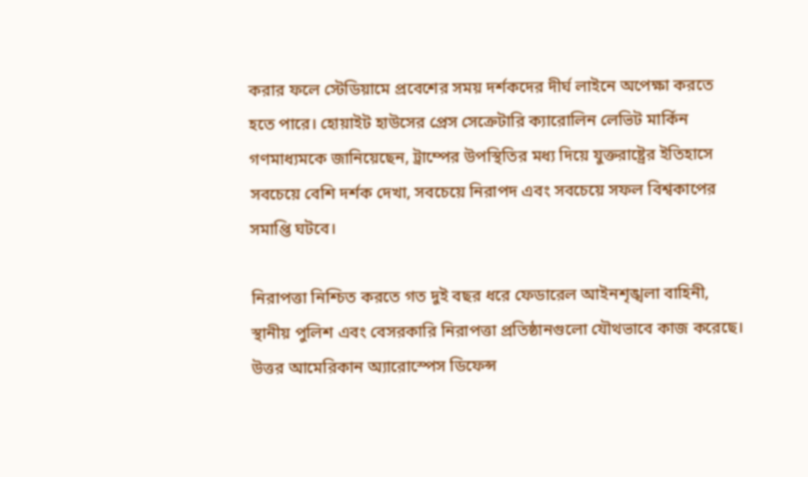করার ফলে স্টেডিয়ামে প্রবেশের সময় দর্শকদের দীর্ঘ লাইনে অপেক্ষা করতে হতে পারে। হোয়াইট হাউসের প্রেস সেক্রেটারি ক্যারোলিন লেভিট মার্কিন গণমাধ্যমকে জানিয়েছেন, ট্রাম্পের উপস্থিতির মধ্য দিয়ে যুক্তরাষ্ট্রের ইতিহাসে সবচেয়ে বেশি দর্শক দেখা, সবচেয়ে নিরাপদ এবং সবচেয়ে সফল বিশ্বকাপের সমাপ্তি ঘটবে।

নিরাপত্তা নিশ্চিত করতে গত দুই বছর ধরে ফেডারেল আইনশৃঙ্খলা বাহিনী, স্থানীয় পুলিশ এবং বেসরকারি নিরাপত্তা প্রতিষ্ঠানগুলো যৌথভাবে কাজ করেছে। উত্তর আমেরিকান অ্যারোস্পেস ডিফেন্স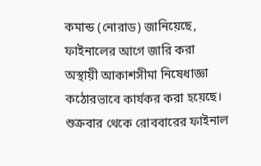কমান্ড (নোরাড) জানিয়েছে, ফাইনালের আগে জারি করা অস্থায়ী আকাশসীমা নিষেধাজ্ঞা কঠোরভাবে কার্যকর করা হয়েছে। শুক্রবার থেকে রোববারের ফাইনাল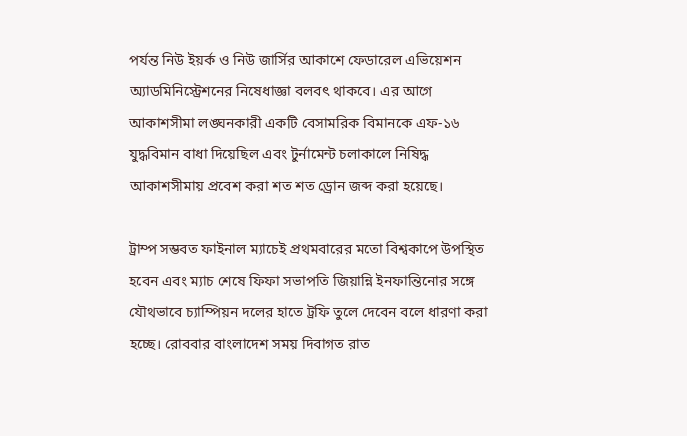পর্যন্ত নিউ ইয়র্ক ও নিউ জার্সির আকাশে ফেডারেল এভিয়েশন অ্যাডমিনিস্ট্রেশনের নিষেধাজ্ঞা বলবৎ থাকবে। এর আগে আকাশসীমা লঙ্ঘনকারী একটি বেসামরিক বিমানকে এফ-১৬ যুদ্ধবিমান বাধা দিয়েছিল এবং টুর্নামেন্ট চলাকালে নিষিদ্ধ আকাশসীমায় প্রবেশ করা শত শত ড্রোন জব্দ করা হয়েছে।

ট্রাম্প সম্ভবত ফাইনাল ম্যাচেই প্রথমবারের মতো বিশ্বকাপে উপস্থিত হবেন এবং ম্যাচ শেষে ফিফা সভাপতি জিয়ান্নি ইনফান্তিনোর সঙ্গে যৌথভাবে চ্যাম্পিয়ন দলের হাতে ট্রফি তুলে দেবেন বলে ধারণা করা হচ্ছে। রোববার বাংলাদেশ সময় দিবাগত রাত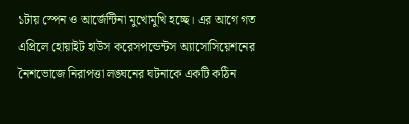১টায় স্পেন ও আর্জেন্টিনা মুখোমুখি হচ্ছে। এর আগে গত এপ্রিলে হোয়াইট হাউস করেসপন্ডেন্টস অ্যাসোসিয়েশনের নৈশভোজে নিরাপত্তা লঙ্ঘনের ঘটনাকে একটি কঠিন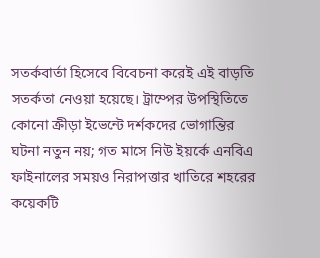সতর্কবার্তা হিসেবে বিবেচনা করেই এই বাড়তি সতর্কতা নেওয়া হয়েছে। ট্রাম্পের উপস্থিতিতে কোনো ক্রীড়া ইভেন্টে দর্শকদের ভোগান্তির ঘটনা নতুন নয়; গত মাসে নিউ ইয়র্কে এনবিএ ফাইনালের সময়ও নিরাপত্তার খাতিরে শহরের কয়েকটি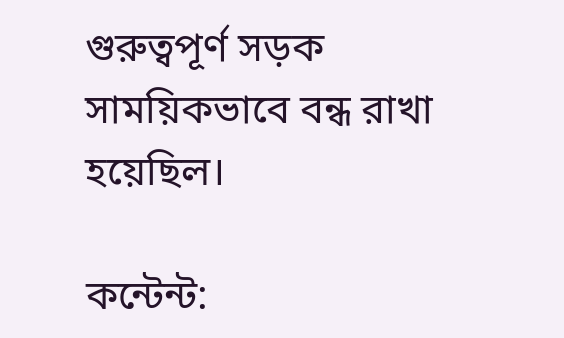গুরুত্বপূর্ণ সড়ক সাময়িকভাবে বন্ধ রাখা হয়েছিল।

কন্টেন্ট: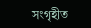সংগৃহীত